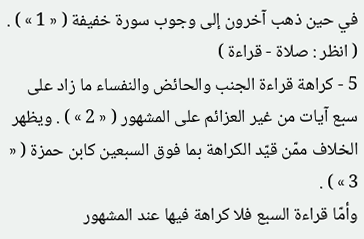في حين ذهب آخرون إلى وجوب سورة خفيفة ( « 1 » ) . ( انظر : صلاة - قراءة )
5 - كراهة قراءة الجنب والحائض والنفساء ما زاد على سبع آيات من غير العزائم على المشهور ( « 2 » ) . ويظهر الخلاف ممّن قيّد الكراهة بما فوق السبعين كابن حمزة ( « 3 » ) .
وأمّا قراءة السبع فلا كراهة فيها عند المشهور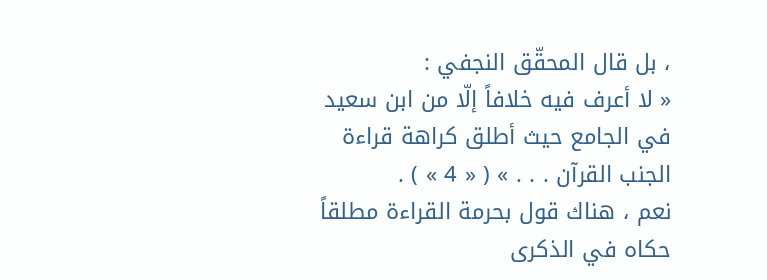، بل قال المحقّق النجفي :
« لا أعرف فيه خلافاً إلّا من ابن سعيد في الجامع حيث أطلق كراهة قراءة الجنب القرآن . . . » ( « 4 » ) .
نعم ، هناك قول بحرمة القراءة مطلقاً حكاه في الذكرى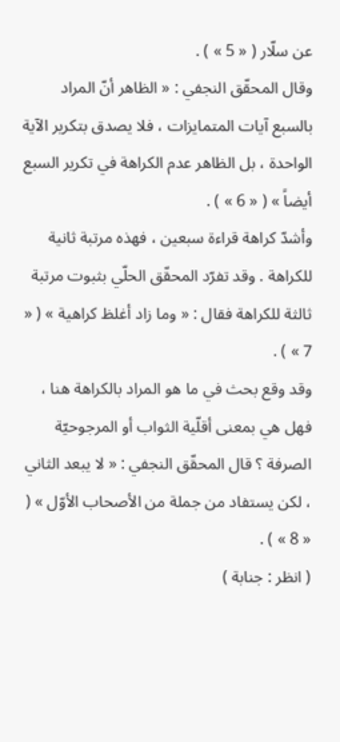عن سلّار ( « 5 » ) .
وقال المحقّق النجفي : « الظاهر أنّ المراد بالسبع آيات المتمايزات ، فلا يصدق بتكرير الآية الواحدة ، بل الظاهر عدم الكراهة في تكرير السبع أيضاً » ( « 6 » ) .
وأشدّ كراهة قراءة سبعين ، فهذه مرتبة ثانية للكراهة . وقد تفرّد المحقّق الحلّي بثبوت مرتبة ثالثة للكراهة فقال : « وما زاد أغلظ كراهية » ( « 7 » ) .
وقد وقع بحث في ما هو المراد بالكراهة هنا ، فهل هي بمعنى أقلّية الثواب أو المرجوحيّة الصرفة ؟ قال المحقّق النجفي : « لا يبعد الثاني ، لكن يستفاد من جملة من الأصحاب الأوّل » ( « 8 » ) .
( انظر : جنابة )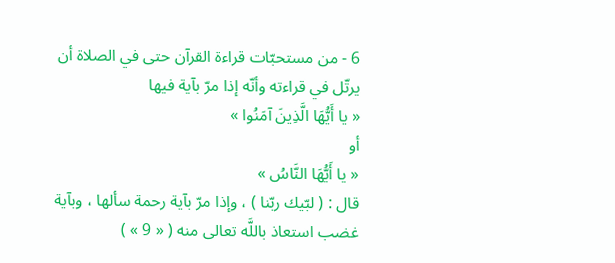6 - من مستحبّات قراءة القرآن حتى في الصلاة أن يرتّل في قراءته وأنّه إذا مرّ بآية فيها
« يا أَيُّهَا الَّذِينَ آمَنُوا »
أو
« يا أَيُّهَا النَّاسُ »
قال : ( لبّيك ربّنا ) ، وإذا مرّ بآية رحمة سألها ، وبآية غضب استعاذ باللَّه تعالى منه ( « 9 » )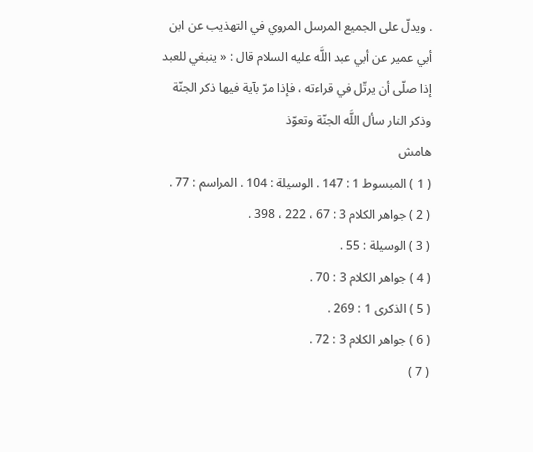. ويدلّ على الجميع المرسل المروي في التهذيب عن ابن أبي عمير عن أبي عبد اللَّه عليه السلام قال : « ينبغي للعبد إذا صلّى أن يرتّل في قراءته ، فإذا مرّ بآية فيها ذكر الجنّة وذكر النار سأل اللَّه الجنّة وتعوّذ
هامش
( 1 ) المبسوط 1 : 147 . الوسيلة : 104 . المراسم : 77 .
( 2 ) جواهر الكلام 3 : 67 ، 222 ، 398 .
( 3 ) الوسيلة : 55 .
( 4 ) جواهر الكلام 3 : 70 .
( 5 ) الذكرى 1 : 269 .
( 6 ) جواهر الكلام 3 : 72 .
( 7 )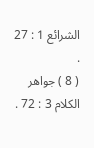الشرائع 1 : 27 .
( 8 ) جواهر الكلام 3 : 72 .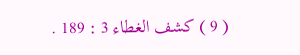( 9 ) كشف الغطاء 3 : 189 .